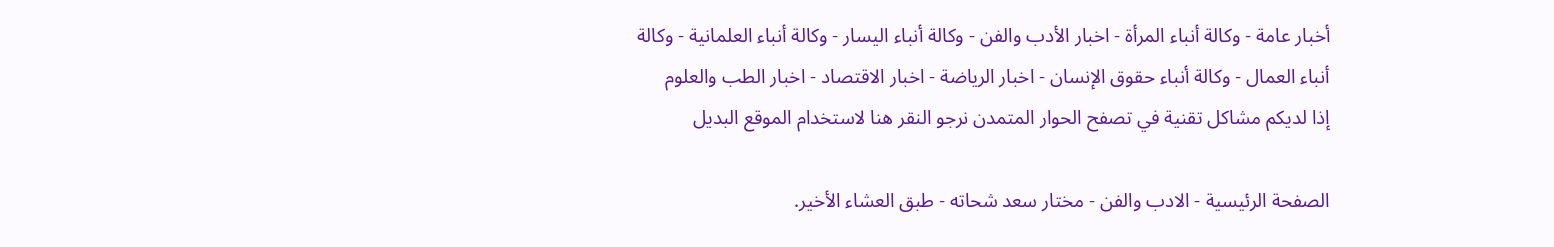أخبار عامة - وكالة أنباء المرأة - اخبار الأدب والفن - وكالة أنباء اليسار - وكالة أنباء العلمانية - وكالة أنباء العمال - وكالة أنباء حقوق الإنسان - اخبار الرياضة - اخبار الاقتصاد - اخبار الطب والعلوم
إذا لديكم مشاكل تقنية في تصفح الحوار المتمدن نرجو النقر هنا لاستخدام الموقع البديل

الصفحة الرئيسية - الادب والفن - مختار سعد شحاته - طبق العشاء الأخير.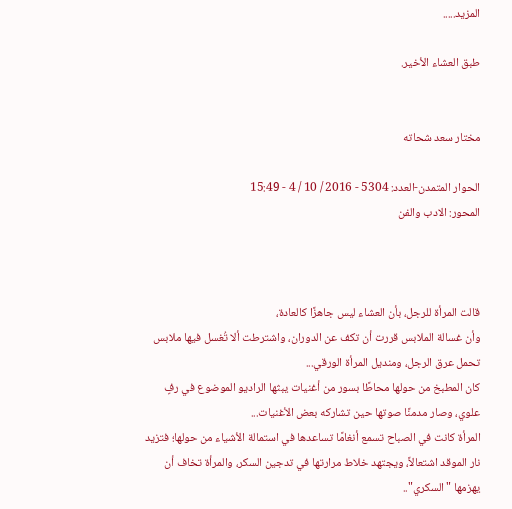المزيد.....

طبق العشاء الأخير.


مختار سعد شحاته

الحوار المتمدن-العدد: 5304 - 2016 / 10 / 4 - 15:49
المحور: الادب والفن



قالت المرأة للرجل، بأن العشاء ليس جاهزًا كالعادة،
وأن غسالة الملابس قررت أن تكف عن الدوران، واشترطت ألا تُغسل فيها ملابس تحمل عرق الرجل، ومنديل المرأة الورقي...
كان المطبخ من حولها محاطًا بسور من أغنيات يبثها الراديو الموضوع في رفٍ علوي، وصار مدمنًا صوتها حين تشاركه بعض الأغنيات...
المرأة كانت في الصباح تسمع أنغامًا تساعدها في استمالة الأشياء من حولها؛ فتزيد نار الموقد اشتعالاً، ويجتهد خلاط مرارتها في تدجين السكر، والمرأة تخاف أن يهزمها "السكري"..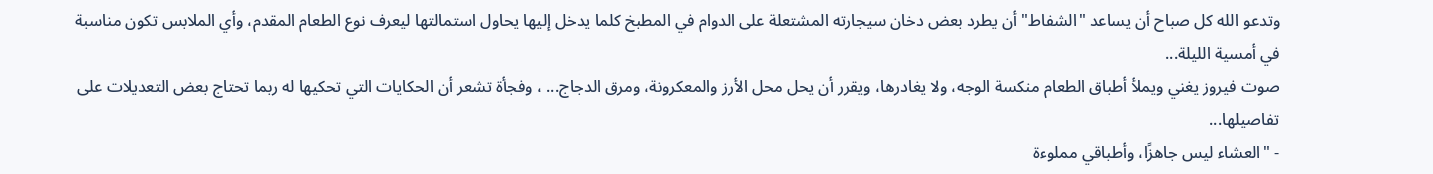وتدعو الله كل صباح أن يساعد "الشفاط" أن يطرد بعض دخان سيجارته المشتعلة على الدوام في المطبخ كلما يدخل إليها يحاول استمالتها ليعرف نوع الطعام المقدم، وأي الملابس تكون مناسبة في أمسية الليلة...
صوت فيروز يغني ويملأ أطباق الطعام منكسة الوجه، ولا يغادرها، ويقرر أن يحل محل الأرز والمعكرونة، ومرق الدجاج... ، وفجأة تشعر أن الحكايات التي تحكيها له ربما تحتاج بعض التعديلات على تفاصيلها...
- "العشاء ليس جاهزًا، وأطباقي مملوءة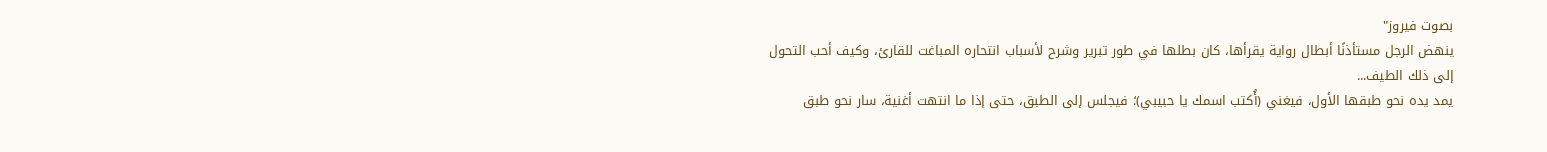بصوت فيروز"
ينهض الرجل مستأذنًا أبطال رواية يقرأها، كان بطلها في طور تبرير وشرح لأسباب انتحاره المباغت للقارئ، وكيف أحب التحول إلى ذلك الطيف...
يمد يده نحو طبقها الأول، فيغني (أُكتب اسمك يا حبيبي)؛ فيجلس إلى الطبق، حتى إذا ما انتهت أغنية، سار نحو طبق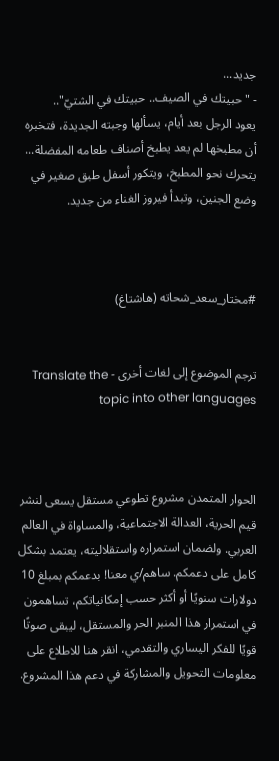جديد...
- "حبيتك في الصيف.. حبيتك في الشتيّ"..
يعود الرجل بعد أيام، يسألها وجبته الجديدة، فتخبره أن مطبخها لم يعد يطبخ أصناف طعامه المفضلة...
يتحرك نحو المطبخ، ويتكور أسفل طبق صغير في وضع الجنين، وتبدأ فيروز الغناء من جديد.



#مختار_سعد_شحاته (هاشتاغ)


ترجم الموضوع إلى لغات أخرى - Translate the topic into other languages



الحوار المتمدن مشروع تطوعي مستقل يسعى لنشر قيم الحرية، العدالة الاجتماعية، والمساواة في العالم العربي. ولضمان استمراره واستقلاليته، يعتمد بشكل كامل على دعمكم. ساهم/ي معنا! بدعمكم بمبلغ 10 دولارات سنويًا أو أكثر حسب إمكانياتكم، تساهمون في استمرار هذا المنبر الحر والمستقل، ليبقى صوتًا قويًا للفكر اليساري والتقدمي، انقر هنا للاطلاع على معلومات التحويل والمشاركة في دعم هذا المشروع.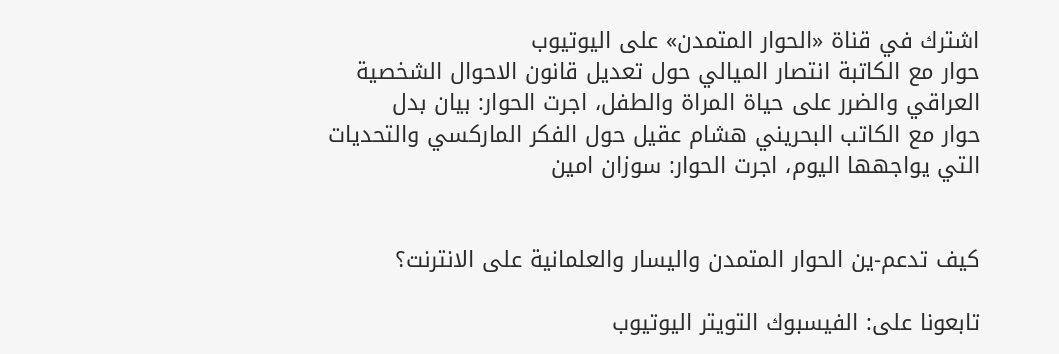اشترك في قناة «الحوار المتمدن» على اليوتيوب
حوار مع الكاتبة انتصار الميالي حول تعديل قانون الاحوال الشخصية العراقي والضرر على حياة المراة والطفل، اجرت الحوار: بيان بدل
حوار مع الكاتب البحريني هشام عقيل حول الفكر الماركسي والتحديات التي يواجهها اليوم، اجرت الحوار: سوزان امين


كيف تدعم-ين الحوار المتمدن واليسار والعلمانية على الانترنت؟

تابعونا على: الفيسبوك التويتر اليوتيوب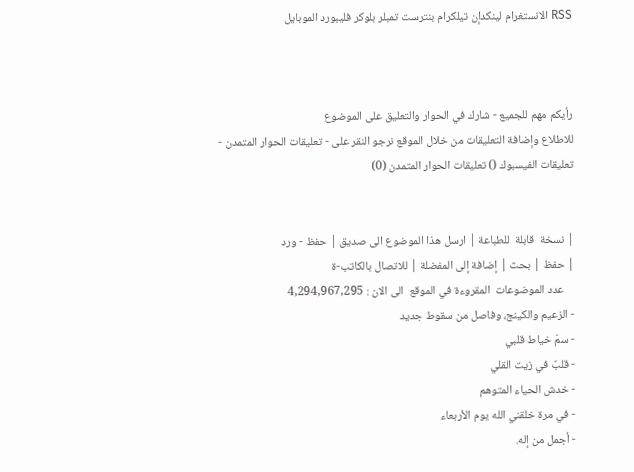RSS الانستغرام لينكدإن تيلكرام بنترست تمبلر بلوكر فليبورد الموبايل



رأيكم مهم للجميع - شارك في الحوار والتعليق على الموضوع
للاطلاع وإضافة التعليقات من خلال الموقع نرجو النقر على - تعليقات الحوار المتمدن -
تعليقات الفيسبوك () تعليقات الحوار المتمدن (0)


| نسخة  قابلة  للطباعة | ارسل هذا الموضوع الى صديق | حفظ - ورد
| حفظ | بحث | إضافة إلى المفضلة | للاتصال بالكاتب-ة
    عدد الموضوعات  المقروءة في الموقع  الى الان : 4,294,967,295
- الزعيم والكينج، وفاصل من سقوط جديد
- سمّ خياط قلبي
- قلبٌ في زيت القلي
- خدش الحياء المتوهم
- في مرة خلقني الله يوم الأربعاء
- أجمل من إله.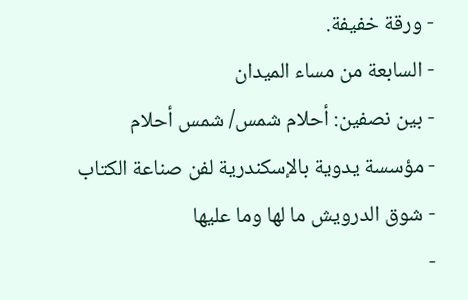- ورقة خفيفة.
- السابعة من مساء الميدان
- بين نصفين: أحلام شمس/ شمس أحلام
- مؤسسة يدوية بالإسكندرية لفن صناعة الكتاب
- شوق الدرويش ما لها وما عليها
-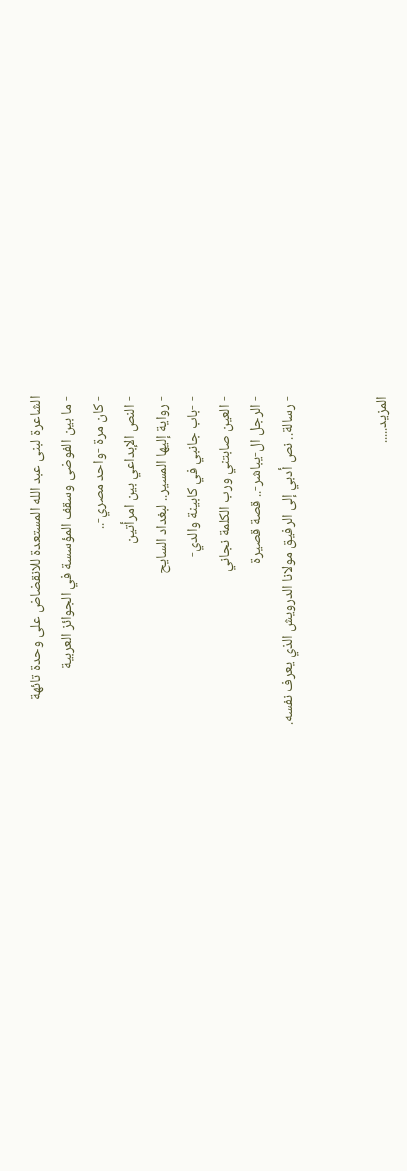الشاعرة لبنى عبد الله المستعدة للانقضاض على وحدة تائهة
- ما بين الفوضى وسقف المؤسسة في الجوائز العربية
- كان مرة -واحد مصري-..
- النص الإبداعي بين امرأتين
- رواية إليها المسير.. لبغداد السايح
- -باب جانبي في كابينة والدي-
- العين صابتني ورب الكلمة نجاني
- الرجل ال-يباشر-.. قصة قصيرة
- رسالة.. نص أدبي إلى الرفيق مولانا الدرويش الذي يعرف نفسه.


المزيد.....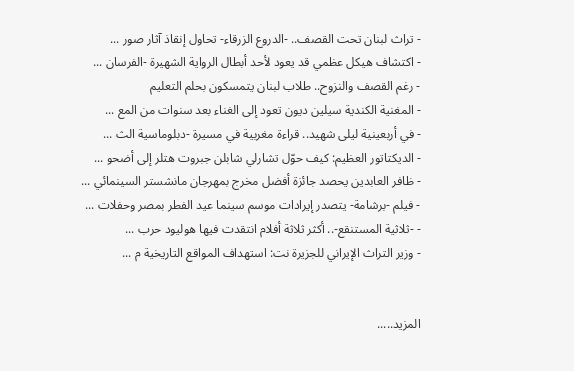- تراث لبنان تحت القصف.. -الدروع الزرقاء- تحاول إنقاذ آثار صور ...
- اكتشاف هيكل عظمي قد يعود لأحد أبطال الرواية الشهيرة -الفرسان ...
- رغم القصف والنزوح.. طلاب لبنان يتمسكون بحلم التعليم
- المغنية الكندية سيلين ديون تعود إلى الغناء بعد سنوات من المع ...
- في أربعينية ليلى شهيد.. قراءة مغربية في مسيرة -دبلوماسية الث ...
- الديكتاتور العظيم: كيف حوّل تشارلي شابلن جبروت هتلر إلى أضحو ...
- ظافر العابدين يحصد جائزة أفضل مخرج بمهرجان مانشستر السينمائي ...
- فيلم -برشامة- يتصدر إيرادات موسم سينما عيد الفطر بمصر وحفلات ...
- -ثلاثية المستنقع-.. أكثر ثلاثة أفلام انتقدت فيها هوليود حرب ...
- وزير التراث الإيراني للجزيرة نت: استهداف المواقع التاريخية م ...


المزيد.....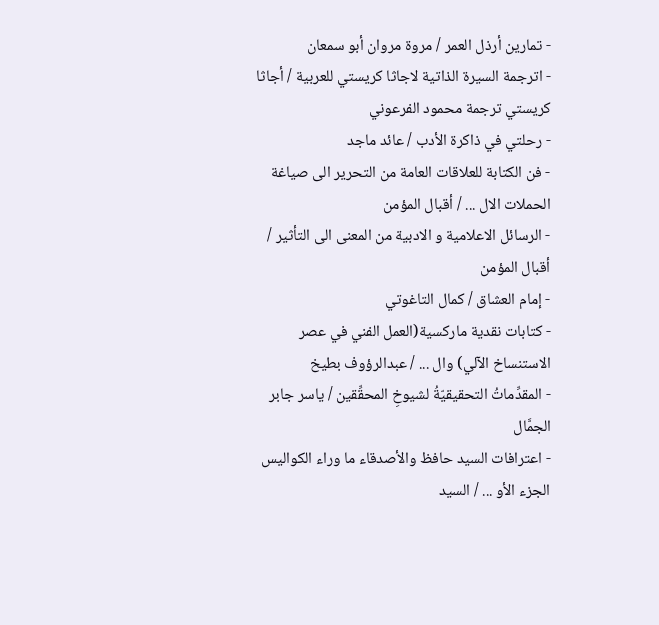- تمارين أرذل العمر / مروة مروان أبو سمعان
- اترجمة السيرة الذاتية لاجاثا كريستي للعربية / أجاثا كريستي ترجمة محمود الفرعوني
- رحلتي في ذاكرة الأدب / عائد ماجد
- فن الكتابة للعلاقات العامة من التحرير الى صياغة الحملات الال ... / أقبال المؤمن
- الرسائل الاعلامية و الادبية من المعنى الى التأثير / أقبال المؤمن
- إمام العشاق / كمال التاغوتي
- كتابات نقدية ماركسية(العمل الفني في عصر الاستنساخ الآلي) وال ... / عبدالرؤوف بطيخ
- المقدِّماتُ التحقيقيّةُ لشيوخِ المحقِّقين / ياسر جابر الجمَّال
- اعترافات السيد حافظ والأصدقاء ما وراء الكواليس الجزء الأو ... / السيد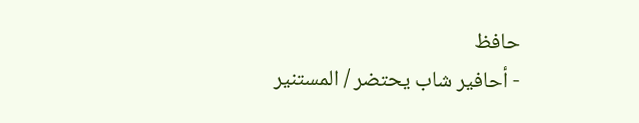حافظ
- أحافير شاب يحتضر / المستنير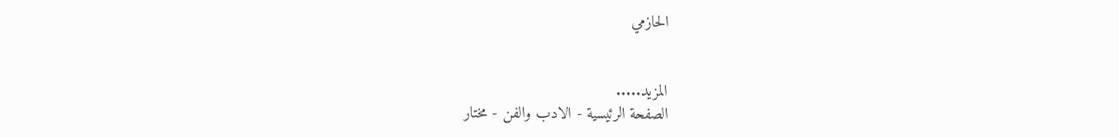الحازمي


المزيد.....
الصفحة الرئيسية - الادب والفن - مختار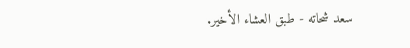سعد شحاته - طبق العشاء الأخير.